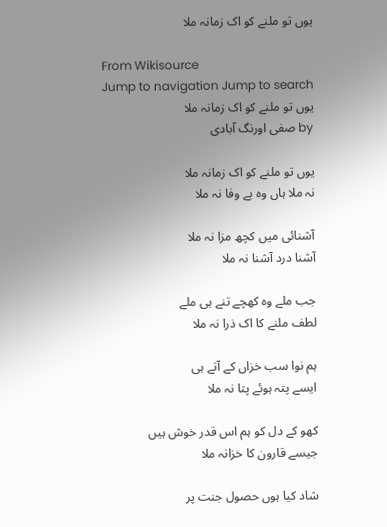یوں تو ملنے کو اک زمانہ ملا

From Wikisource
Jump to navigation Jump to search
یوں تو ملنے کو اک زمانہ ملا
by صفی اورنگ آبادی

یوں تو ملنے کو اک زمانہ ملا
نہ ملا ہاں وہ بے وفا نہ ملا

آشنائی میں کچھ مزا نہ ملا
آشنا درد آشنا نہ ملا

جب ملے وہ کھچے تنے ہی ملے
لطف ملنے کا اک ذرا نہ ملا

ہم نوا سب خزاں کے آتے ہی
ایسے پتہ ہوئے پتا نہ ملا

کھو کے دل کو ہم اس قدر خوش ہیں
جیسے قارون کا خزانہ ملا

شاد کیا ہوں حصول جنت پر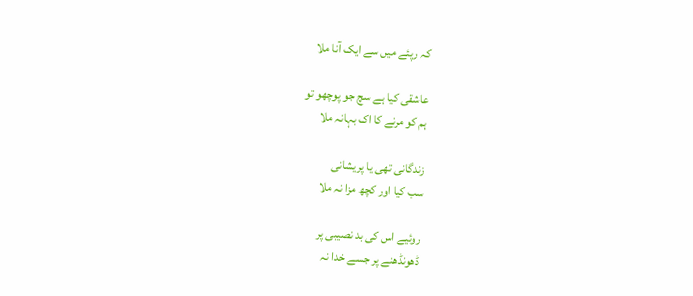کہ رپئے میں سے ایک آنا ملا

عاشقی کیا ہے سچ جو پوچھو تو
ہم کو مرنے کا اک بہانہ ملا

زندگانی تھی یا پریشانی
سب کیا اور کچھ مزا نہ ملا

روئیے اس کی بد نصیبی پر
ڈھونڈھنے پر جسے خدا نہ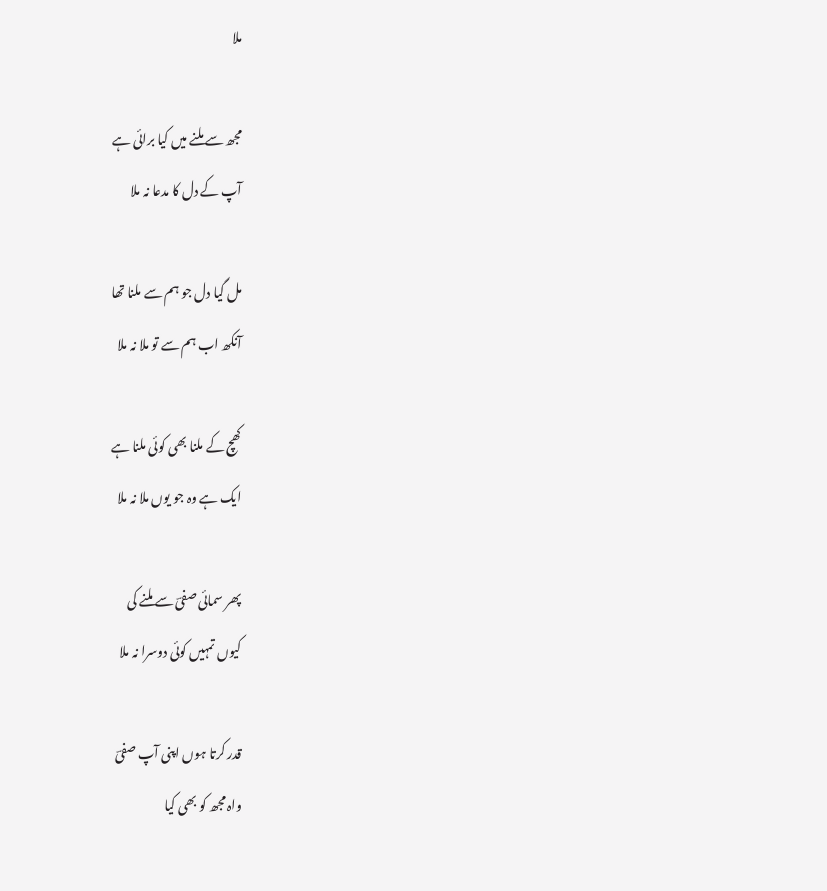ملا

مجھ سے ملنے میں کیا برائی ہے
آپ کے دل کا مدعا نہ ملا

مل گیا دل جو ہم سے ملنا تھا
آنکھ اب ہم سے تو ملا نہ ملا

کھچ کے ملنا بھی کوئی ملنا ہے
ایک ہے وہ جو یوں ملا نہ ملا

پھر سمائی صفیؔ سے ملنے کی
کیوں تمہیں کوئی دوسرا نہ ملا

قدر کرتا ہوں اپنی آپ صفیؔ
واہ مجھ کو بھی کیا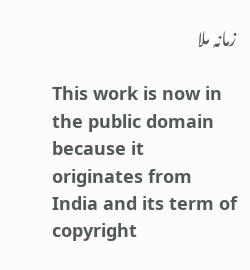زمانہ ملا

This work is now in the public domain because it originates from India and its term of copyright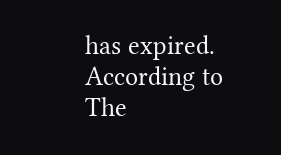has expired. According to The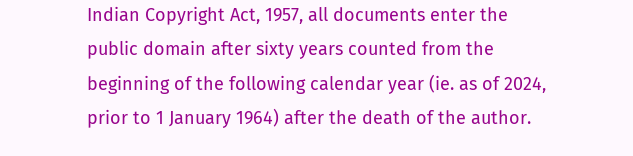Indian Copyright Act, 1957, all documents enter the public domain after sixty years counted from the beginning of the following calendar year (ie. as of 2024, prior to 1 January 1964) after the death of the author.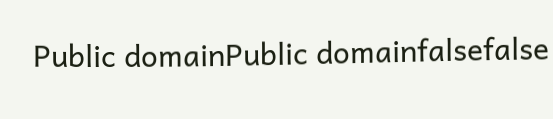Public domainPublic domainfalsefalse